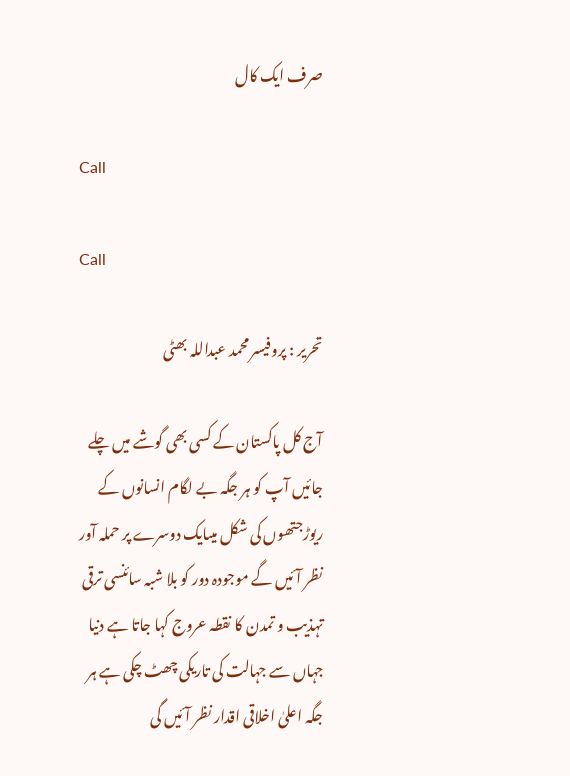صرف ایک کال

Call

Call

تحریر : پروفیسر محمد عبداللہ بھٹی

آج کل پاکستان کے کسی بھی گوشے میں چلے جائیں آپ کو ہر جگہ بے لگام انسانوں کے ریوڑجتھوں کی شکل میںایک دوسرے پر حملہ آور نظر آئیں گے موجودہ دور کو بلا شبہ سائنسی ترقی تہذیب و تمدن کا نقطہ عروج کہا جاتا ہے دنیا جہاں سے جہالت کی تاریکی چھٹ چکی ہے ہر جگہ اعلیٰ اخلاقی اقدار نظر آئیں گی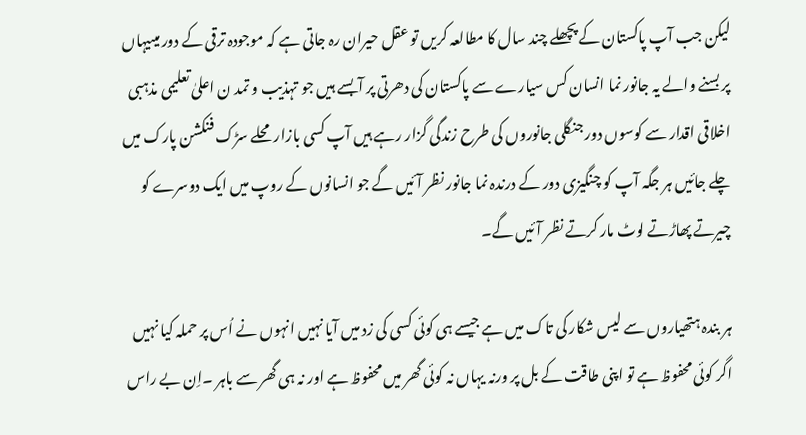لیکن جب آپ پاکستان کے پچھلے چند سال کا مطالعہ کریں تو عقل حیران رہ جاتی ہے کہ موجودہ ترقی کے دور میںیہاں پر بسنے والے یہ جانور نما انسان کس سیارے سے پاکستان کی دھرتی پر آبسے ہیں جو تہذیب و تمد ن اعلیٰ تعلیمی مذہبی اخلاقی اقدار سے کوسوں دور جنگلی جانوروں کی طرح زندگی گزار رہے ہیں آپ کسی بازار محلے سڑک فنکشن پارک میں چلے جائیں ہر جگہ آپ کو چنگیزی دور کے درندہ نما جانور نظر آئیں گے جو انسانوں کے روپ میں ایک دوسرے کو چیرتے پھاڑتے لوٹ مار کرتے نظر آئیں گے۔

ہر بندہ ہتھیاروں سے لیس شکار کی تاک میں ہے جیسے ہی کوئی کسی کی زد میں آیا نہیں انہوں نے اُس پر حملہ کیا نہیں اگر کوئی محفوظ ہے تو اپنی طاقت کے بل پر ورنہ یہاں نہ کوئی گھر میں محفوظ ہے اور نہ ہی گھر سے باہر ۔اِن بے راس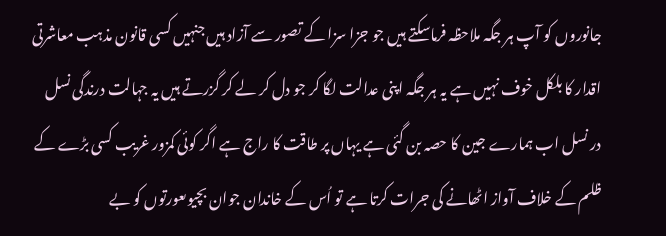جانوروں کو آپ ہر جگہ ملاحظہ فرماسکتے ہیں جو جزا سزا کے تصور سے آزاد ہیں جنہیں کسی قانون مذہب معاشرتی اقدار کا بلکل خوف نہیں ہے یہ ہر جگہ اپنی عدالت لگا کر جو دل کر لے کر گزرتے ہیں یہ جہالت درندگی نسل در نسل اب ہمارے جین کا حصہ بن گئی ہے یہاں پر طاقت کا راج ہے اگر کوئی کمزور غریب کسی بڑے کے ظلم کے خلاف آواز اٹھانے کی جرات کرتا ہے تو اُس کے خاندان جوان بچیوںعورتوں کو بے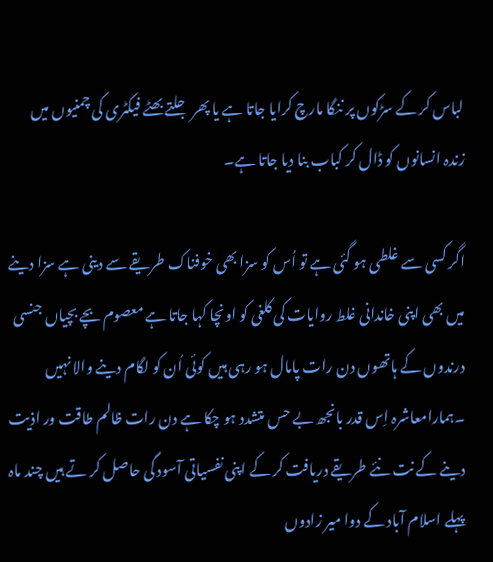لباس کر کے سڑکوں پر ننگا مارچ کرایا جاتا ہے یا پھر جلتے بھٹے فیکٹری کی چمنیوں میں زندہ انسانوں کو ڈال کر کباب بنا دیا جاتا ہے۔

اگر کسی سے غلطی ہو گئی ہے تو اُس کو سزا بھی خوفناک طریقے سے دینی ہے سزا دینے میں بھی اپنی خاندانی غلط روایات کی کلغی کو اونچا کہا جاتا ہے معصوم بچے بچیاں جنسی درندوں کے ہاتھوں دن رات پامال ہو رہی ہیں کوئی اُن کو لگام دینے والا نہیں ۔ہمارامعاشرہ اِس قدر بانجھ بے حس متشدد ہو چکا ہے دن رات ظالم طاقت ور اذیت دینے کے نت نئے طریقے دریافت کر کے اپنی نفسیاتی آسود گی حاصل کر تے ہیں چند ماہ پہلے اسلام آباد کے دوا میر زادوں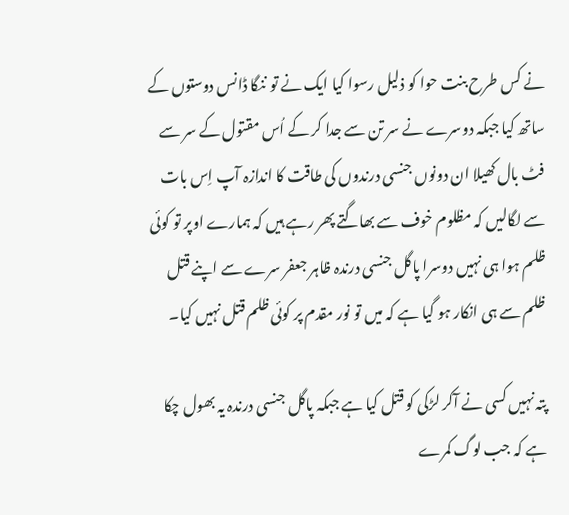نے کس طرح بنت حوا کو ذلیل رسوا کیا ایک نے تو ننگا ڈانس دوستوں کے ساتھ کیا جبکہ دوسرے نے سر تن سے جدا کر کے اُس مقتول کے سر سے فٹ بال کھیلا ان دونوں جنسی درندوں کی طاقت کا اندازہ آپ اِس بات سے لگالیں کہ مظلوم خوف سے بھاگتے پھر رہے ہیں کہ ہمارے اوپر تو کوئی ظلم ہوا ہی نہیں دوسرا پاگل جنسی درندہ ظاہر جعفر سرے سے اپنے قتل ظلم سے ہی انکار ہو گیا ہے کہ میں تو نور مقدم پر کوئی ظلم قتل نہیں کیا۔

پتہ نہیں کسی نے آکر لڑکی کو قتل کیا ہے جبکہ پاگل جنسی درندہ یہ بھول چکا ہے کہ جب لوگ کمرے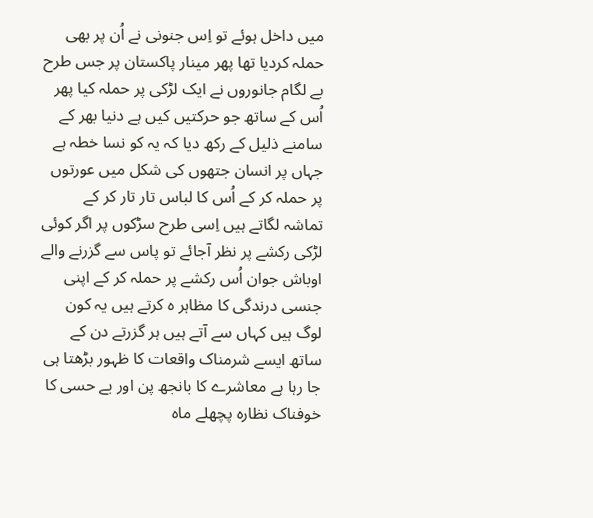میں داخل ہوئے تو اِس جنونی نے اُن پر بھی حملہ کردیا تھا پھر مینار پاکستان پر جس طرح بے لگام جانوروں نے ایک لڑکی پر حملہ کیا پھر اُس کے ساتھ جو حرکتیں کیں ہے دنیا بھر کے سامنے ذلیل کے رکھ دیا کہ یہ کو نسا خطہ ہے جہاں پر انسان جتھوں کی شکل میں عورتوں پر حملہ کر کے اُس کا لباس تار تار کر کے تماشہ لگاتے ہیں اِسی طرح سڑکوں پر اگر کوئی لڑکی رکشے پر نظر آجائے تو پاس سے گزرنے والے اوباش جوان اُس رکشے پر حملہ کر کے اپنی جنسی درندگی کا مظاہر ہ کرتے ہیں یہ کون لوگ ہیں کہاں سے آتے ہیں ہر گزرتے دن کے ساتھ ایسے شرمناک واقعات کا ظہور بڑھتا ہی جا رہا ہے معاشرے کا بانجھ پن اور بے حسی کا خوفناک نظارہ پچھلے ماہ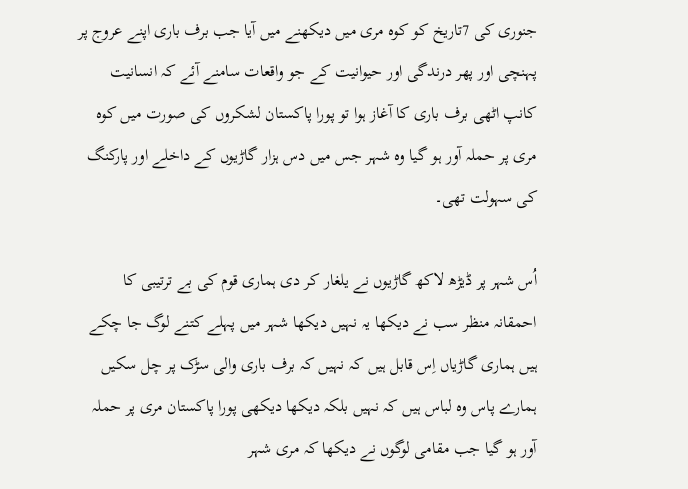جنوری کی 7تاریخ کو کوہ مری میں دیکھنے میں آیا جب برف باری اپنے عروج پر پہنچی اور پھر درندگی اور حیوانیت کے جو واقعات سامنے آئے کہ انسانیت کانپ اٹھی برف باری کا آغاز ہوا تو پورا پاکستان لشکروں کی صورت میں کوہ مری پر حملہ آور ہو گیا وہ شہر جس میں دس ہزار گاڑیوں کے داخلے اور پارکنگ کی سہولت تھی۔

اُس شہر پر ڈیڑھ لاکھ گاڑیوں نے یلغار کر دی ہماری قوم کی بے ترتیبی کا احمقانہ منظر سب نے دیکھا یہ نہیں دیکھا شہر میں پہلے کتنے لوگ جا چکے ہیں ہماری گاڑیاں اِس قابل ہیں کہ نہیں کہ برف باری والی سڑک پر چل سکیں ہمارے پاس وہ لباس ہیں کہ نہیں بلکہ دیکھا دیکھی پورا پاکستان مری پر حملہ آور ہو گیا جب مقامی لوگوں نے دیکھا کہ مری شہر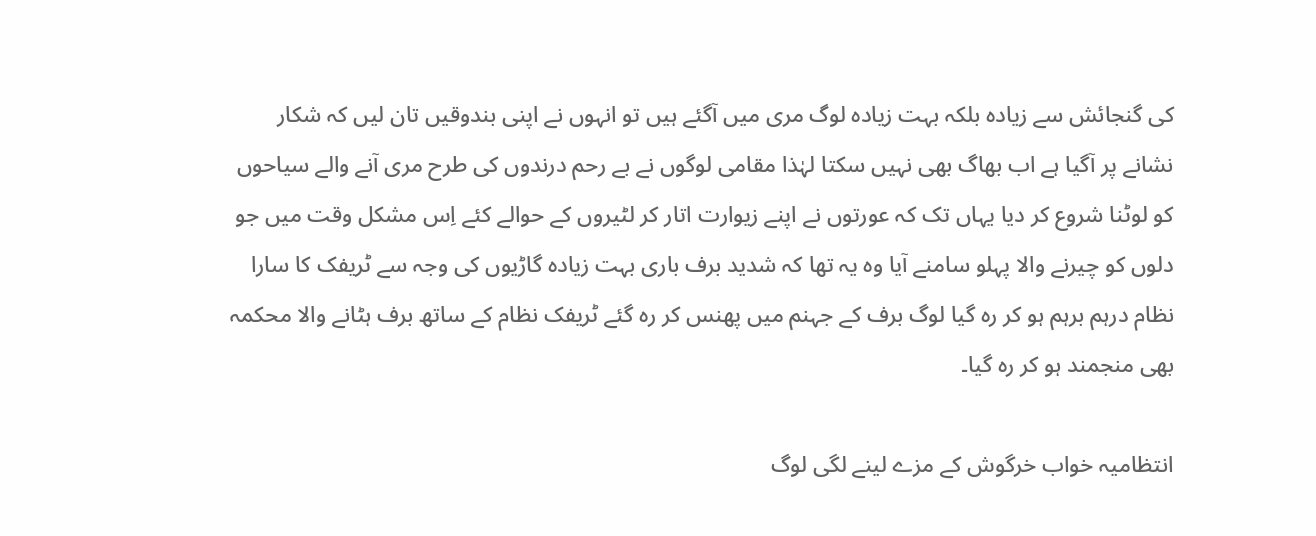کی گنجائش سے زیادہ بلکہ بہت زیادہ لوگ مری میں آگئے ہیں تو انہوں نے اپنی بندوقیں تان لیں کہ شکار نشانے پر آگیا ہے اب بھاگ بھی نہیں سکتا لہٰذا مقامی لوگوں نے بے رحم درندوں کی طرح مری آنے والے سیاحوں کو لوٹنا شروع کر دیا یہاں تک کہ عورتوں نے اپنے زیوارت اتار کر لٹیروں کے حوالے کئے اِس مشکل وقت میں جو دلوں کو چیرنے والا پہلو سامنے آیا وہ یہ تھا کہ شدید برف باری بہت زیادہ گاڑیوں کی وجہ سے ٹریفک کا سارا نظام درہم برہم ہو کر رہ گیا لوگ برف کے جہنم میں پھنس کر رہ گئے ٹریفک نظام کے ساتھ برف ہٹانے والا محکمہ بھی منجمند ہو کر رہ گیا۔

انتظامیہ خواب خرگوش کے مزے لینے لگی لوگ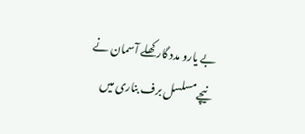بے یارو مدد گار کھلے آسمان نے نیچے مسلسل برف بناری میں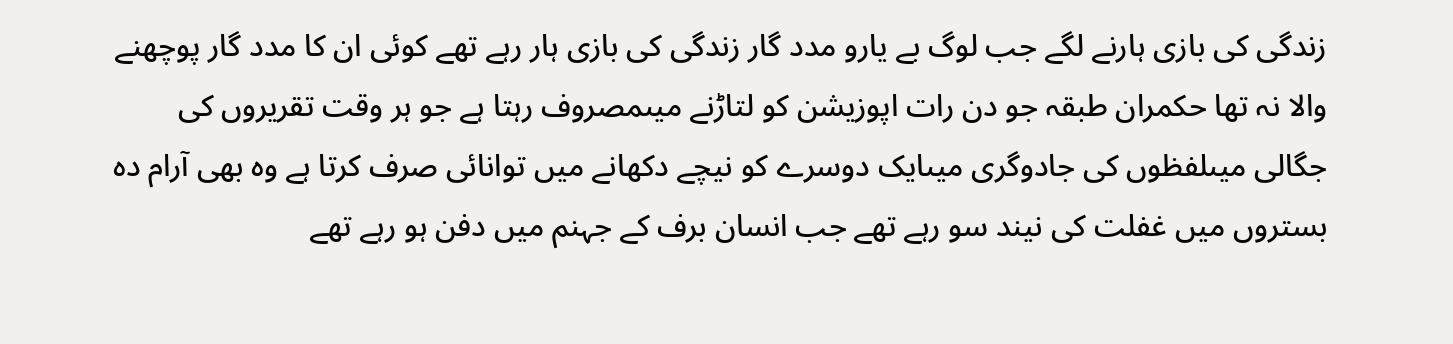زندگی کی بازی ہارنے لگے جب لوگ بے یارو مدد گار زندگی کی بازی ہار رہے تھے کوئی ان کا مدد گار پوچھنے والا نہ تھا حکمران طبقہ جو دن رات اپوزیشن کو لتاڑنے میںمصروف رہتا ہے جو ہر وقت تقریروں کی جگالی میںلفظوں کی جادوگری میںایک دوسرے کو نیچے دکھانے میں توانائی صرف کرتا ہے وہ بھی آرام دہ بستروں میں غفلت کی نیند سو رہے تھے جب انسان برف کے جہنم میں دفن ہو رہے تھے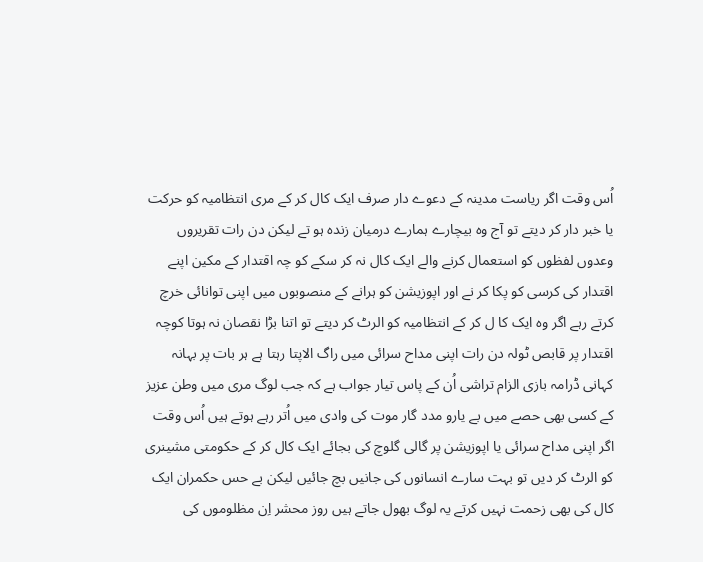اُس وقت اگر ریاست مدینہ کے دعوے دار صرف ایک کال کر کے مری انتظامیہ کو حرکت یا خبر دار کر دیتے تو آج وہ بیچارے ہمارے درمیان زندہ ہو تے لیکن دن رات تقریروں وعدوں لفظوں کو استعمال کرنے والے ایک کال نہ کر سکے کو چہ اقتدار کے مکین اپنے اقتدار کی کرسی کو پکا کر نے اور اپوزیشن کو ہرانے کے منصوبوں میں اپنی توانائی خرچ کرتے رہے اگر وہ ایک کا ل کر کے انتظامیہ کو الرٹ کر دیتے تو اتنا بڑا نقصان نہ ہوتا کوچہ اقتدار پر قابص ٹولہ دن رات اپنی مداح سرائی میں راگ الاپتا رہتا ہے ہر بات پر بہانہ کہانی ڈرامہ بازی الزام تراشی اُن کے پاس تیار جواب ہے کہ جب لوگ مری میں وطن عزیز کے کسی بھی حصے میں بے یارو مدد گار موت کی وادی میں اُتر رہے ہوتے ہیں اُس وقت اگر اپنی مداح سرائی یا اپوزیشن پر گالی گلوچ کی بجائے ایک کال کر کے حکومتی مشینری کو الرٹ کر دیں تو بہت سارے انسانوں کی جانیں بچ جائیں لیکن بے حس حکمران ایک کال کی بھی زحمت نہیں کرتے یہ لوگ بھول جاتے ہیں روز محشر اِن مظلوموں کی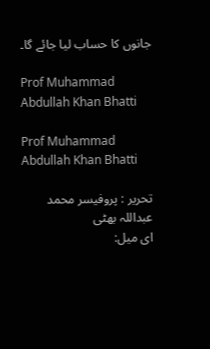جانوں کا حساب لیا جائے گا۔

Prof Muhammad Abdullah Khan Bhatti

Prof Muhammad Abdullah Khan Bhatti

تحریر : پروفیسر محمد عبداللہ بھٹی
ای میل: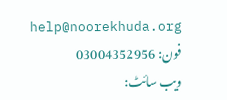help@noorekhuda.org
فون: 03004352956
ویب سائٹ: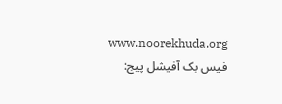www.noorekhuda.org
فیس بک آفیشل پیج: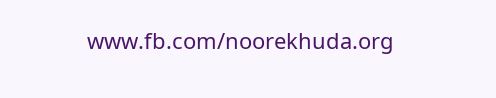www.fb.com/noorekhuda.org